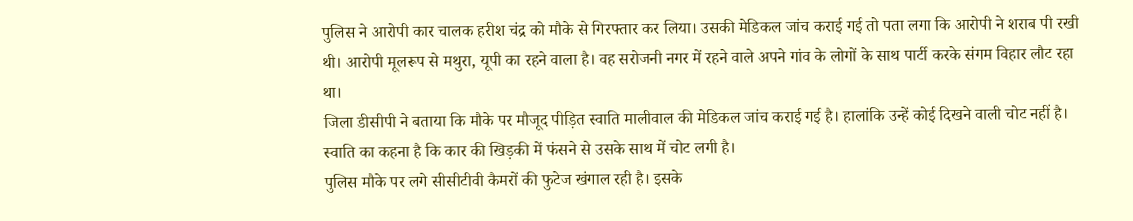पुलिस ने आरोपी कार चालक हरीश चंद्र को मौके से गिरफ्तार कर लिया। उसकी मेडिकल जांच कराई गई तो पता लगा कि आरोपी ने शराब पी रखी थी। आरोपी मूलरूप से मथुरा, यूपी का रहने वाला है। वह सरोजनी नगर में रहने वाले अपने गांव के लोगों के साथ पार्टी करके संगम विहार लौट रहा था।
जिला डीसीपी ने बताया कि मौके पर मौजूद पीड़ित स्वाति मालीवाल की मेडिकल जांच कराई गई है। हालांकि उन्हें कोई दिखने वाली चोट नहीं है। स्वाति का कहना है कि कार की खिड़की में फंसने से उसके साथ में चोट लगी है।
पुलिस मौके पर लगे सीसीटीवी कैमरों की फुटेज खंगाल रही है। इसके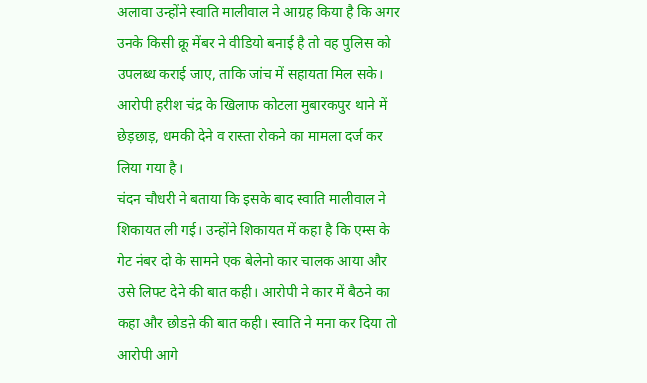अलावा उन्होंने स्वाति मालीवाल ने आग्रह किया है कि अगर उनके किसी क्रू मेंबर ने वीडियो बनाई है तो वह पुलिस को उपलब्ध कराई जाए, ताकि जांच में सहायता मिल सके। आरोपी हरीश चंद्र के खिलाफ कोटला मुबारकपुर थाने में छेड़छाड़, धमकी देने व रास्ता रोकने का मामला दर्ज कर लिया गया है।
चंदन चौधरी ने बताया कि इसके बाद स्वाति मालीवाल ने शिकायत ली गई। उन्होंने शिकायत में कहा है कि एम्स के गेट नंबर दो के सामने एक बेलेनो कार चालक आया और उसे लिफ्ट देने की बात कही। आरोपी ने कार में बैठने का कहा और छोडऩे की बात कही। स्वाति ने मना कर दिया तो आरोपी आगे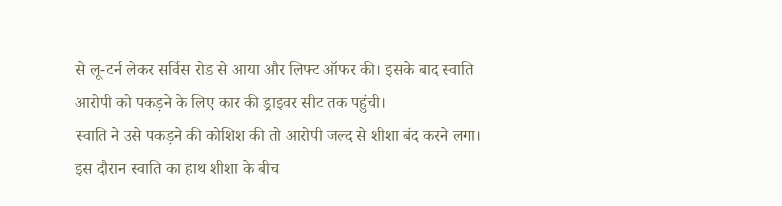से लू-टर्न लेकर सर्विस रोड से आया और लिफ्ट ऑफर की। इसके बाद स्वाति आरोपी को पकड़ने के लिए कार की ड्राइवर सीट तक पहुंची।
स्वाति ने उसे पकड़ने की कोशिश की तो आरोपी जल्द से शीशा बंद करने लगा। इस दौरान स्वाति का हाथ शीशा के बीच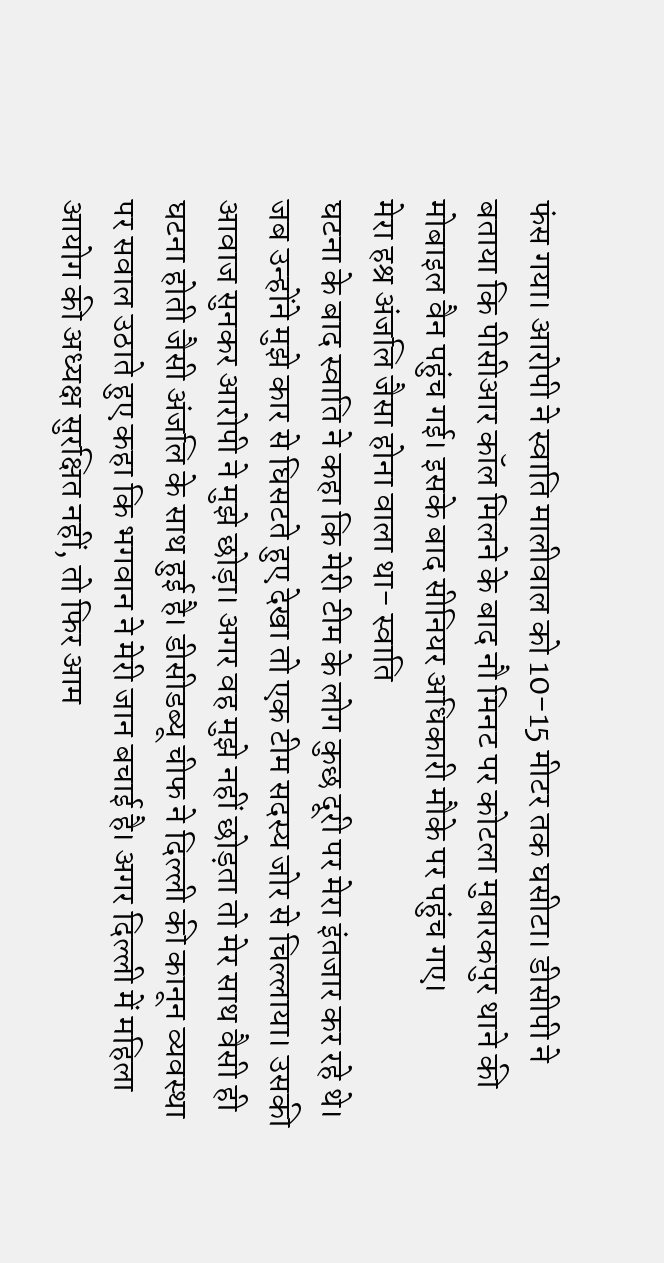फंस गया। आरोपी ने स्वाति मालीवाल को 10-15 मीटर तक घसीटा। डीसीपी ने बताया कि पीसीआर कॉल मिलने के बाद नौ मिनट पर कोटला मुबारकपुर थाने की मोबाइल वैन पहुंच गई। इसके बाद सीनियर अधिकारी मौके पर पहुंच गए।
मेरा हश्र अंजलि जैसा होना वाला था- स्वाति
घटना के बाद स्वाति ने कहा कि मेरी टीम के लोग कुछ दूरी पर मेरा इंतजार कर रहे थे। जब उन्होंने मुझे कार से घिसटते हुए देखा तो एक टीम सदस्य जोर से चिल्लाया। उसकी आवाज सुनकर आरोपी ने मुझे छोड़ा। अगर वह मुझे नहीं छोड़ता तो मेर साथ वैसी ही घटना होती जैसी अंजलि के साथ हुई है। डीसीडब्यू चीफ ने दिल्ली की कानून व्यवस्था पर सवाल उठाते हुए कहा कि भगवान ने मेरी जान बचाई है। अगर दिल्ली में महिला आयोग की अध्यक्ष सुरक्षित नहीं, तो फिर आम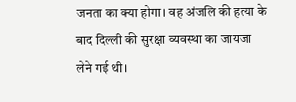जनता का क्या होगा। वह अंजलि की हत्या के बाद दिल्ली की सुरक्षा व्यवस्था का जायजा लेने गई थी।